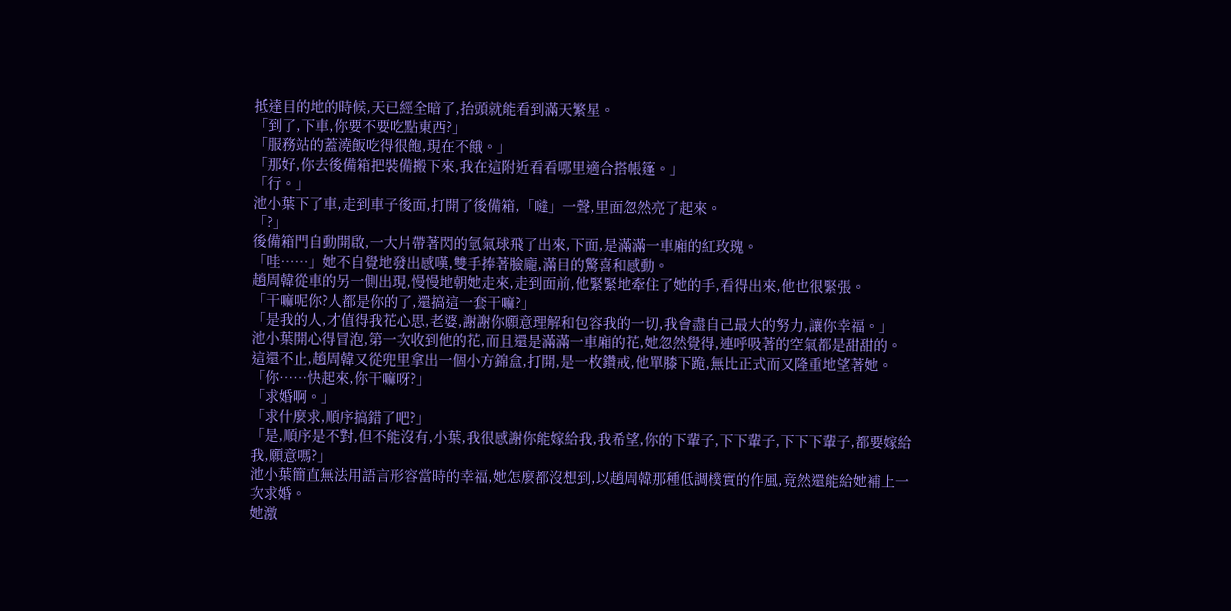抵達目的地的時候,天已經全暗了,抬頭就能看到滿天繁星。
「到了,下車,你要不要吃點東西?」
「服務站的蓋澆飯吃得很飽,現在不餓。」
「那好,你去後備箱把裝備搬下來,我在這附近看看哪里適合搭帳篷。」
「行。」
池小葉下了車,走到車子後面,打開了後備箱,「噠」一聲,里面忽然亮了起來。
「?」
後備箱門自動開啟,一大片帶著閃的氫氣球飛了出來,下面,是滿滿一車廂的紅玫瑰。
「哇……」她不自覺地發出感嘆,雙手捧著臉龐,滿目的驚喜和感動。
趙周韓從車的另一側出現,慢慢地朝她走來,走到面前,他緊緊地牽住了她的手,看得出來,他也很緊張。
「干嘛呢你?人都是你的了,還搞這一套干嘛?」
「是我的人,才值得我花心思,老婆,謝謝你願意理解和包容我的一切,我會盡自己最大的努力,讓你幸福。」
池小葉開心得冒泡,第一次收到他的花,而且還是滿滿一車廂的花,她忽然覺得,連呼吸著的空氣都是甜甜的。
這還不止,趙周韓又從兜里拿出一個小方錦盒,打開,是一枚鑽戒,他單膝下跪,無比正式而又隆重地望著她。
「你……快起來,你干嘛呀?」
「求婚啊。」
「求什麼求,順序搞錯了吧?」
「是,順序是不對,但不能沒有,小葉,我很感謝你能嫁給我,我希望,你的下輩子,下下輩子,下下下輩子,都要嫁給我,願意嗎?」
池小葉簡直無法用語言形容當時的幸福,她怎麼都沒想到,以趙周韓那種低調樸實的作風,竟然還能給她補上一次求婚。
她激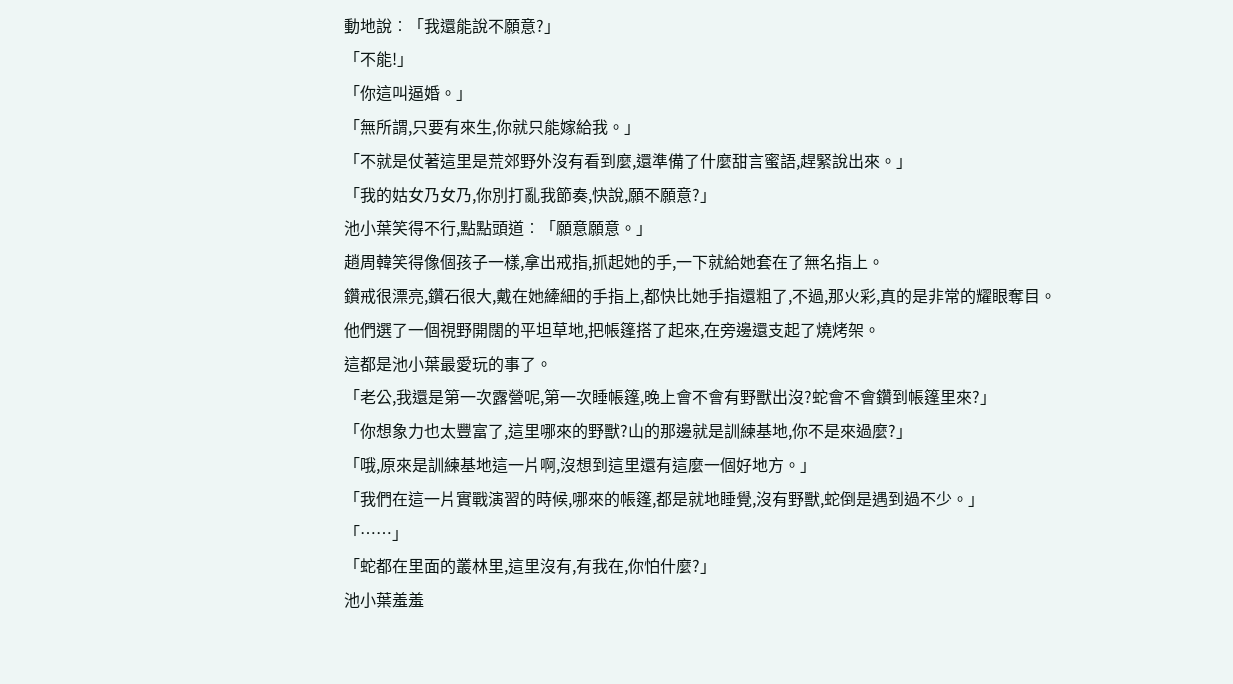動地說︰「我還能說不願意?」
「不能!」
「你這叫逼婚。」
「無所謂,只要有來生,你就只能嫁給我。」
「不就是仗著這里是荒郊野外沒有看到麼,還準備了什麼甜言蜜語,趕緊說出來。」
「我的姑女乃女乃,你別打亂我節奏,快說,願不願意?」
池小葉笑得不行,點點頭道︰「願意願意。」
趙周韓笑得像個孩子一樣,拿出戒指,抓起她的手,一下就給她套在了無名指上。
鑽戒很漂亮,鑽石很大,戴在她縴細的手指上,都快比她手指還粗了,不過,那火彩,真的是非常的耀眼奪目。
他們選了一個視野開闊的平坦草地,把帳篷搭了起來,在旁邊還支起了燒烤架。
這都是池小葉最愛玩的事了。
「老公,我還是第一次露營呢,第一次睡帳篷,晚上會不會有野獸出沒?蛇會不會鑽到帳篷里來?」
「你想象力也太豐富了,這里哪來的野獸?山的那邊就是訓練基地,你不是來過麼?」
「哦,原來是訓練基地這一片啊,沒想到這里還有這麼一個好地方。」
「我們在這一片實戰演習的時候,哪來的帳篷,都是就地睡覺,沒有野獸,蛇倒是遇到過不少。」
「……」
「蛇都在里面的叢林里,這里沒有,有我在,你怕什麼?」
池小葉羞羞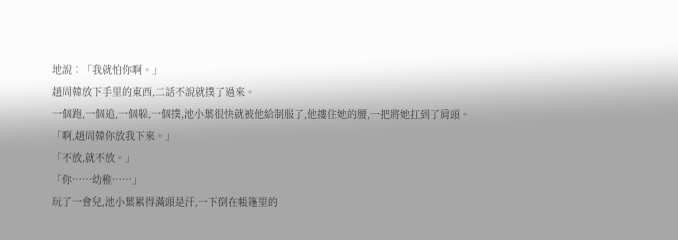地說︰「我就怕你啊。」
趙周韓放下手里的東西,二話不說就撲了過來。
一個跑,一個追,一個躲,一個撲,池小葉很快就被他給制服了,他摟住她的腰,一把將她扛到了肩頭。
「啊,趙周韓你放我下來。」
「不放,就不放。」
「你……幼稚……」
玩了一會兒,池小葉累得滿頭是汗,一下倒在帳篷里的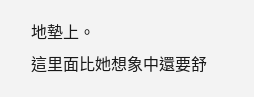地墊上。
這里面比她想象中還要舒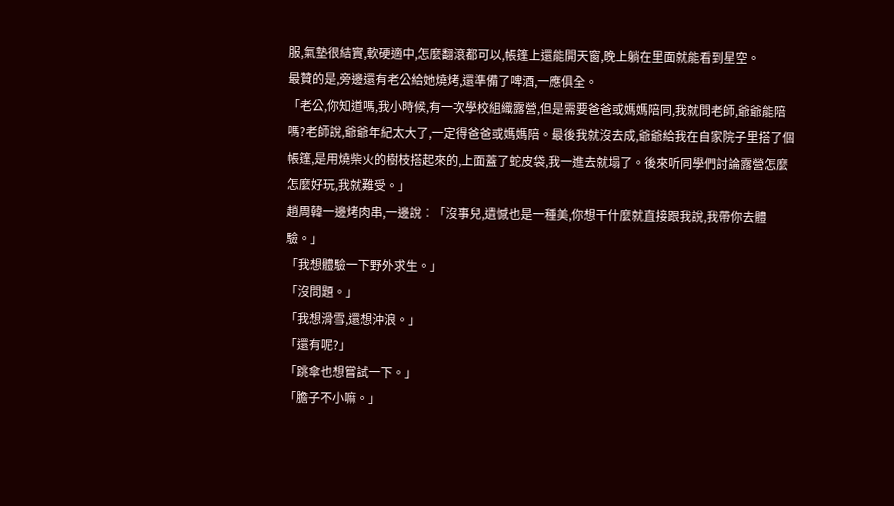服,氣墊很結實,軟硬適中,怎麼翻滾都可以,帳篷上還能開天窗,晚上躺在里面就能看到星空。
最贊的是,旁邊還有老公給她燒烤,還準備了啤酒,一應俱全。
「老公,你知道嗎,我小時候,有一次學校組織露營,但是需要爸爸或媽媽陪同,我就問老師,爺爺能陪嗎?老師說,爺爺年紀太大了,一定得爸爸或媽媽陪。最後我就沒去成,爺爺給我在自家院子里搭了個帳篷,是用燒柴火的樹枝搭起來的,上面蓋了蛇皮袋,我一進去就塌了。後來听同學們討論露營怎麼怎麼好玩,我就難受。」
趙周韓一邊烤肉串,一邊說︰「沒事兒,遺憾也是一種美,你想干什麼就直接跟我說,我帶你去體驗。」
「我想體驗一下野外求生。」
「沒問題。」
「我想滑雪,還想沖浪。」
「還有呢?」
「跳傘也想嘗試一下。」
「膽子不小嘛。」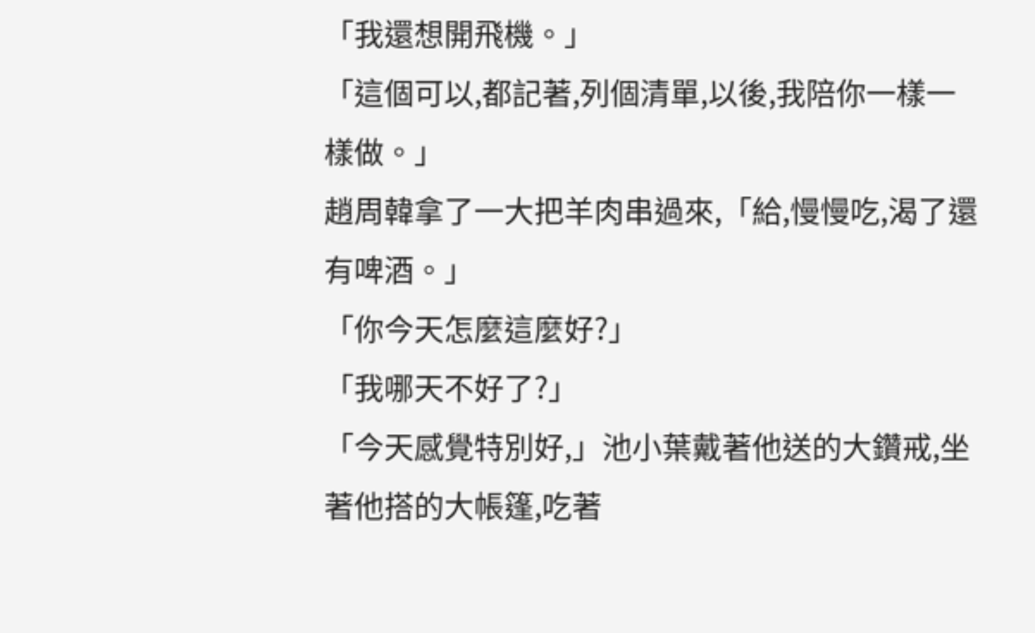「我還想開飛機。」
「這個可以,都記著,列個清單,以後,我陪你一樣一樣做。」
趙周韓拿了一大把羊肉串過來,「給,慢慢吃,渴了還有啤酒。」
「你今天怎麼這麼好?」
「我哪天不好了?」
「今天感覺特別好,」池小葉戴著他送的大鑽戒,坐著他搭的大帳篷,吃著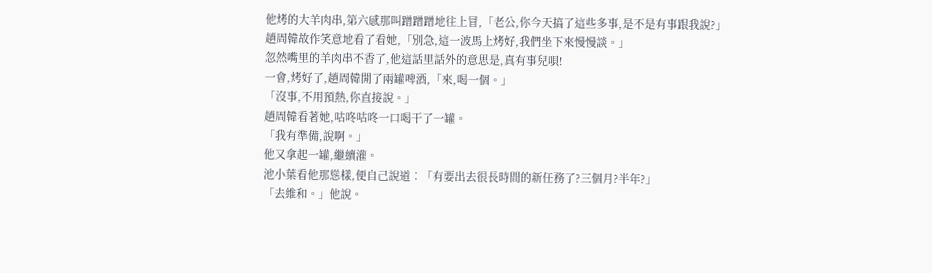他烤的大羊肉串,第六感那叫蹭蹭蹭地往上冒,「老公,你今天搞了這些多事,是不是有事跟我說?」
趙周韓故作笑意地看了看她,「別急,這一波馬上烤好,我們坐下來慢慢談。」
忽然嘴里的羊肉串不香了,他這話里話外的意思是,真有事兒唄!
一會,烤好了,趙周韓開了兩罐啤酒,「來,喝一個。」
「沒事,不用預熱,你直接說。」
趙周韓看著她,咕咚咕咚一口喝干了一罐。
「我有準備,說啊。」
他又拿起一罐,繼續灌。
池小葉看他那慫樣,便自己說道︰「有要出去很長時間的新任務了?三個月?半年?」
「去維和。」他說。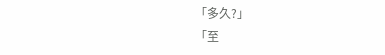「多久?」
「至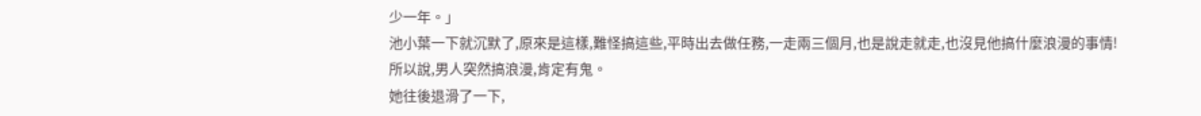少一年。」
池小葉一下就沉默了,原來是這樣,難怪搞這些,平時出去做任務,一走兩三個月,也是說走就走,也沒見他搞什麼浪漫的事情!
所以說,男人突然搞浪漫,肯定有鬼。
她往後退滑了一下,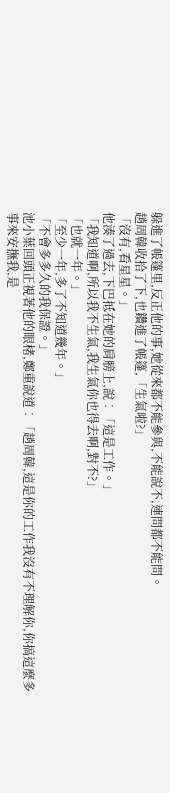躲進了帳篷里,反正他的事,她從來都不能參與,不能說不,連問都不能問。
趙周韓收拾了下,也鑽進了帳篷,「生氣啦?」
「沒有,看星星。」
他湊了過去,下巴抵在她的肩膀上,說︰「這是工作。」
「我知道啊,所以我不生氣,我生氣你也得去啊,對不?」
「也就一年。」
「至少一年,多了不知道幾年。」
「不會多多久的我保證。」
池小葉回頭正視著他的眼楮,鄭重說道︰「趙周韓,這是你的工作我沒有不理解你,你搞這麼多事來安撫我,是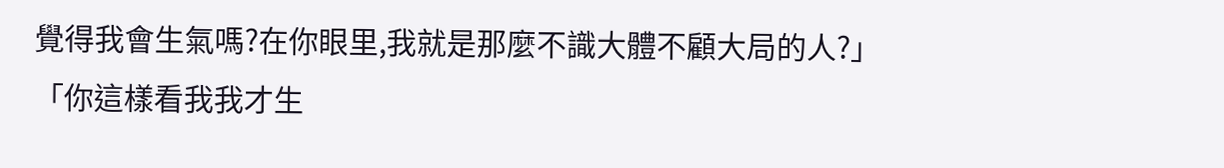覺得我會生氣嗎?在你眼里,我就是那麼不識大體不顧大局的人?」
「你這樣看我我才生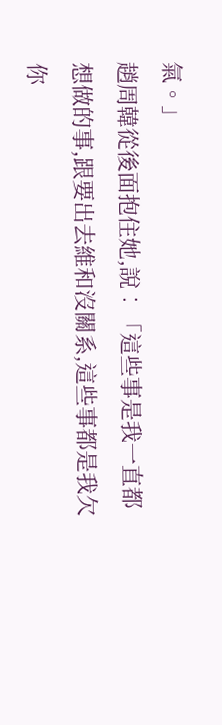氣。」
趙周韓從後面抱住她,說︰「這些事是我一直都想做的事,跟要出去維和沒關系,這些事都是我欠你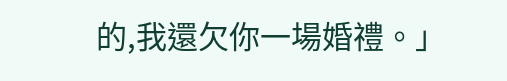的,我還欠你一場婚禮。」